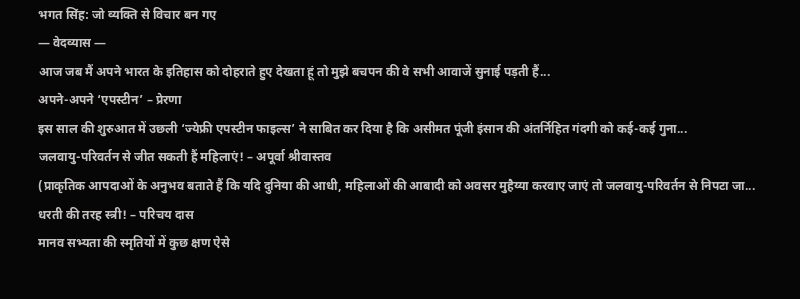भगत सिंह: जो व्यक्ति से विचार बन गए
— वेदव्यास —
आज जब मैं अपने भारत के इतिहास को दोहराते हुए देखता हूं तो मुझे बचपन की वे सभी आवाजें सुनाई पड़ती हैं...
अपने-अपने ‘एपस्टीन’ – प्रेरणा
इस साल की शुरुआत में उछली ‘ज्येफ्री एपस्टीन फाइल्स’ ने साबित कर दिया है कि असीमत पूंजी इंसान की अंतर्निहित गंदगी को कई-कई गुना...
जलवायु-परिवर्तन से जीत सकती हैं महिलाएं! – अपूर्वा श्रीवास्तव
(प्राकृतिक आपदाओं के अनुभव बताते हैं कि यदि दुनिया की आधी, महिलाओं की आबादी को अवसर मुहैय्या करवाए जाएं तो जलवायु-परिवर्तन से निपटा जा...
धरती की तरह स्त्री! – परिचय दास
मानव सभ्यता की स्मृतियों में कुछ क्षण ऐसे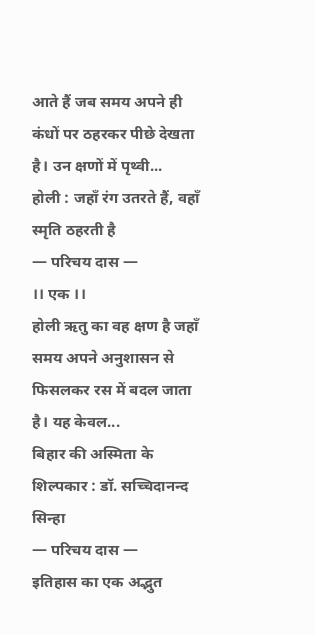आते हैं जब समय अपने ही कंधों पर ठहरकर पीछे देखता है। उन क्षणों में पृथ्वी...
होली : जहाँ रंग उतरते हैं, वहाँ स्मृति ठहरती है
— परिचय दास —
।। एक ।।
होली ऋतु का वह क्षण है जहाँ समय अपने अनुशासन से फिसलकर रस में बदल जाता है। यह केवल...
बिहार की अस्मिता के शिल्पकार : डॉ. सच्चिदानन्द सिन्हा
— परिचय दास —
इतिहास का एक अद्भुत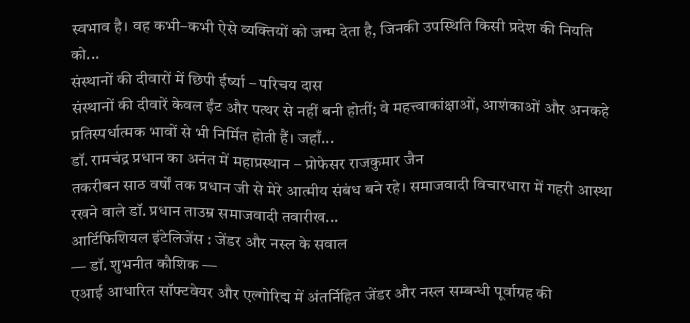स्वभाव है। वह कभी–कभी ऐसे व्यक्तियों को जन्म देता है, जिनकी उपस्थिति किसी प्रदेश की नियति को...
संस्थानों की दीवारों में छिपी ईर्ष्या – परिचय दास
संस्थानों की दीवारें केवल ईंट और पत्थर से नहीं बनी होतीं; वे महत्त्वाकांक्षाओं, आशंकाओं और अनकहे प्रतिस्पर्धात्मक भावों से भी निर्मित होती हैं। जहाँ...
डॉ. रामचंद्र प्रधान का अनंत में महाप्रस्थान – प्रोफेसर राजकुमार जैन
तकरीबन साठ वर्षों तक प्रधान जी से मेरे आत्मीय संबंध बने रहे। समाजवादी विचारधारा में गहरी आस्था रखने वाले डॉ. प्रधान ताउम्र समाजवादी तवारीख...
आर्टिफिशियल इंटेलिजेंस : जेंडर और नस्ल के सवाल
— डॉ. शुभनीत कौशिक —
एआई आधारित सॉफ्टवेयर और एल्गोरिद्म में अंतर्निहित जेंडर और नस्ल सम्बन्धी पूर्वाग्रह की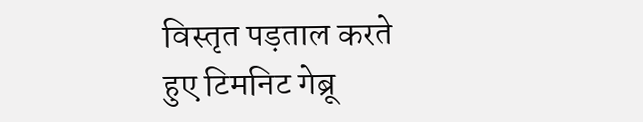विस्तृत पड़ताल करते हुए टिमनिट गेब्रू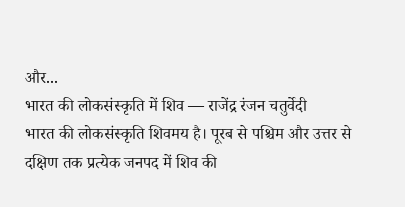और...
भारत की लोकसंस्कृति में शिव — राजेंद्र रंजन चतुर्वेदी
भारत की लोकसंस्कृति शिवमय है। पूरब से पश्चिम और उत्तर से दक्षिण तक प्रत्येक जनपद में शिव की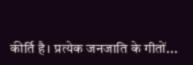कीर्ति है। प्रत्येक जनजाति के गीतों...